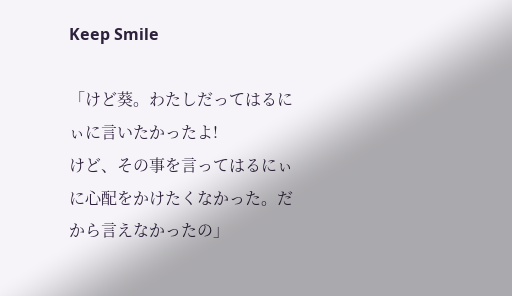Keep Smile

「けど葵。わたしだってはるにぃに言いたかったよ!
けど、その事を言ってはるにぃに心配をかけたくなかった。だから言えなかったの」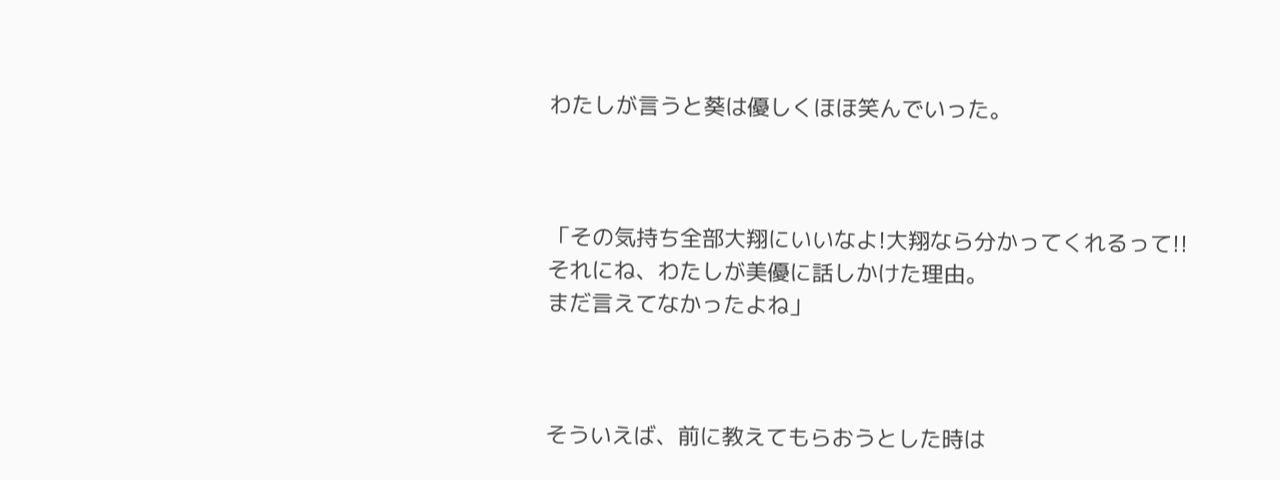わたしが言うと葵は優しくほほ笑んでいった。



「その気持ち全部大翔にいいなよ!大翔なら分かってくれるって!!
それにね、わたしが美優に話しかけた理由。
まだ言えてなかったよね」



そういえば、前に教えてもらおうとした時は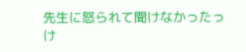先生に怒られて聞けなかったっけ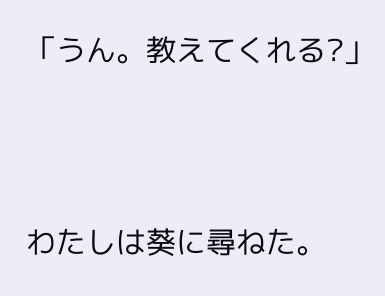「うん。教えてくれる?」



わたしは葵に尋ねた。